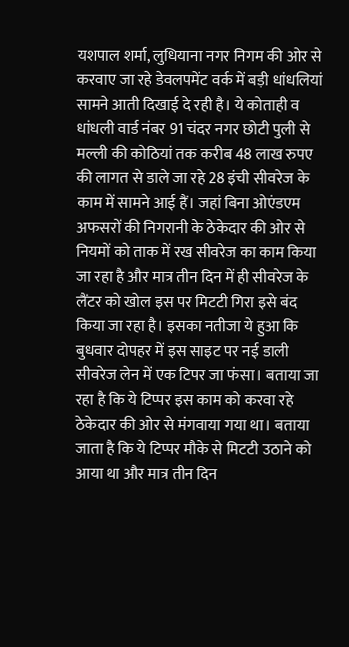यशपाल शर्मा, लुधियाना नगर निगम की ओर से करवाए जा रहे डेवलपमेंट वर्क में बड़ी धांधलियां सामने आती दिखाई दे रही है। ये कोताही व धांधली वार्ड नंबर 91 चंदर नगर छोटी पुली से मल्ली की कोठियां तक करीब 48 लाख रुपए की लागत से डाले जा रहे 28 इंची सीवरेज के काम में सामने आई हैं। जहां बिना ओएंडएम अफसरों की निगरानी के ठेकेदार की ओर से नियमों को ताक में रख सीवरेज का काम किया जा रहा है और मात्र तीन दिन में ही सीवरेज के लैंटर को खोल इस पर मिटटी गिरा इसे बंद किया जा रहा है। इसका नतीजा ये हुआ कि बुधवार दोपहर में इस साइट पर नई डाली सीवरेज लेन में एक टिपर जा फंसा। बताया जा रहा है कि ये टिप्पर इस काम को करवा रहे ठेकेदार की ओर से मंगवाया गया था। बताया जाता है कि ये टिप्पर मौके से मिटटी उठाने को आया था और मात्र तीन दिन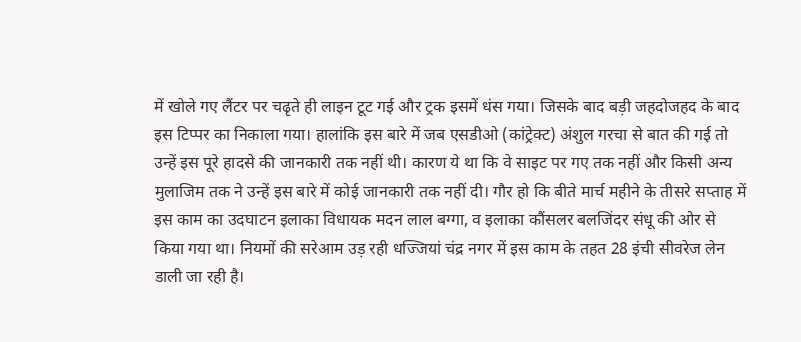में खोले गए लैंटर पर चढृते ही लाइन टूट गई और ट्रक इसमें धंस गया। जिसके बाद बड़ी जहदोजहद के बाद इस टिप्पर का निकाला गया। हालांकि इस बारे में जब एसडीओ (कांट्रेक्ट) अंशुल गरचा से बात की गई तो उन्हें इस पूरे हादसे की जानकारी तक नहीं थी। कारण ये था कि वे साइट पर गए तक नहीं और किसी अन्य मुलाजिम तक ने उन्हें इस बारे में कोई जानकारी तक नहीं दी। गौर हो कि बीते मार्च महीने के तीसरे सप्ताह में इस काम का उदघाटन इलाका विधायक मदन लाल बग्गा, व इलाका कौंसलर बलजिंदर संधू की ओर से किया गया था। नियमों की सरेआम उड़ रही धज्जियां चंद्र नगर में इस काम के तहत 28 इंची सीवरेज लेन डाली जा रही है।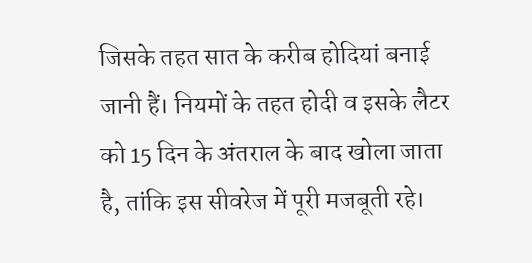जिसके तहत सात के करीब होदियां बनाई जानी हैं। नियमों के तहत होदी व इसके लैटर को 15 दिन के अंतराल के बाद खोला जाता है, तांकि इस सीवरेज में पूरी मजबूती रहे।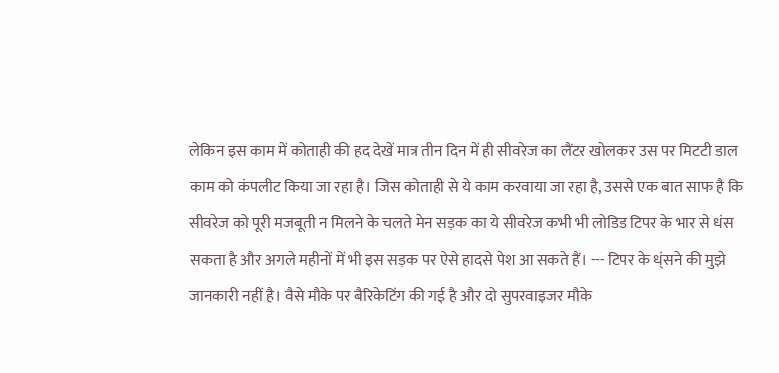लेकिन इस काम में कोताही की हद देखें मात्र तीन दिन में ही सीवरेज का लैंटर खोलकर उस पर मिटटी डाल काम को कंपलीट किया जा रहा है। जिस कोताही से ये काम करवाया जा रहा है, उससे एक बात साफ है कि सीवरेज को पूरी मजबूती न मिलने के चलते मेन सड़क का ये सीवरेज कभी भी लोडिड टिपर के भार से धंस सकता है और अगले महीनों में भी इस सड़क पर ऐसे हादसे पेश आ सकते हैं। --- टिपर के ध्ंसने की मुझे जानकारी नहीं है। वैसे मौके पर बैरिकेटिंग की गई है और दो सुपरवाइजर मौके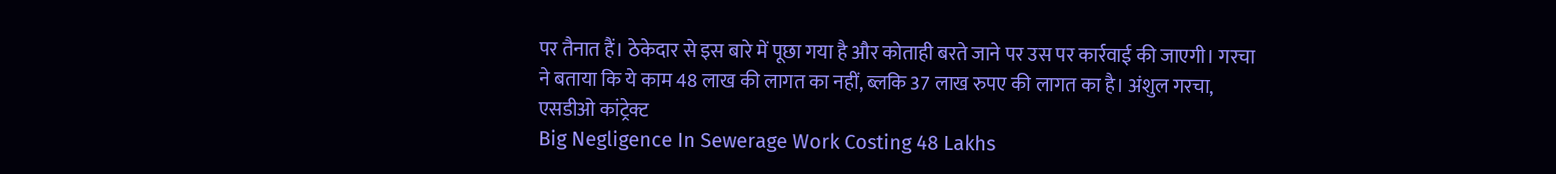पर तैनात हैं। ठेकेदार से इस बारे में पूछा गया है और कोताही बरते जाने पर उस पर कार्रवाई की जाएगी। गरचा ने बताया कि ये काम 48 लाख की लागत का नहीं, ब्लकि 37 लाख रुपए की लागत का है। अंशुल गरचा, एसडीओ कांट्रेक्ट
Big Negligence In Sewerage Work Costing 48 Lakhs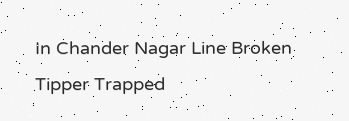In Chander Nagar Line Broken Tipper Trapped